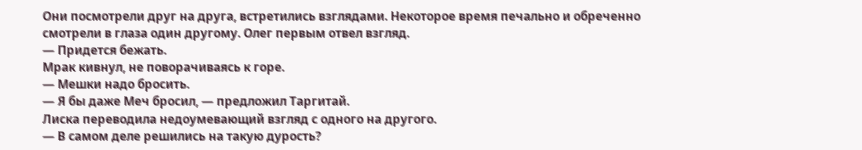Они посмотрели друг на друга, встретились взглядами. Некоторое время печально и обреченно смотрели в глаза один другому. Олег первым отвел взгляд.
— Придется бежать.
Мрак кивнул, не поворачиваясь к горе.
— Мешки надо бросить.
— Я бы даже Меч бросил, — предложил Таргитай.
Лиска переводила недоумевающий взгляд с одного на другого.
— В самом деле решились на такую дурость?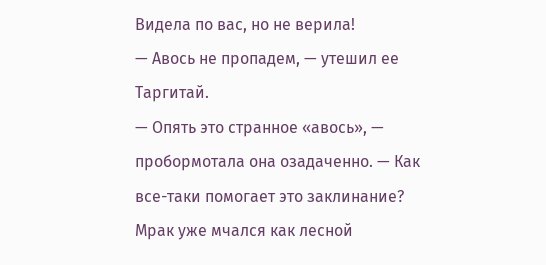Видела по вас, но не верила!
— Авось не пропадем, — утешил ее Таргитай.
— Опять это странное «авось», — пробормотала она озадаченно. — Как все-таки помогает это заклинание?
Мрак уже мчался как лесной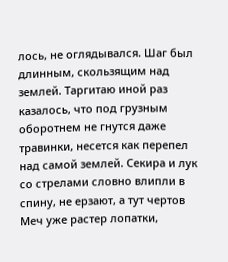лось, не оглядывался. Шаг был длинным, скользящим над землей. Таргитаю иной раз казалось, что под грузным оборотнем не гнутся даже травинки, несется как перепел над самой землей. Секира и лук со стрелами словно влипли в спину, не ерзают, а тут чертов Меч уже растер лопатки,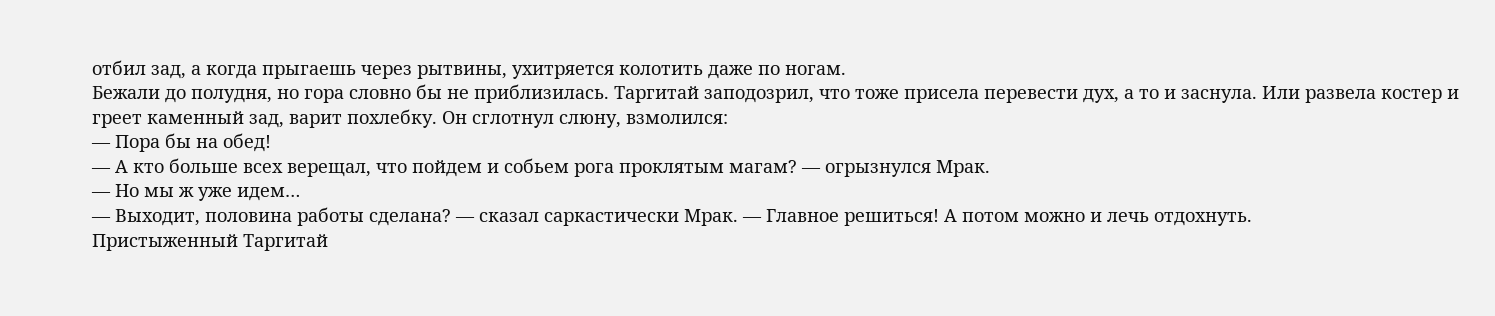отбил зад, а когда прыгаешь через рытвины, ухитряется колотить даже по ногам.
Бежали до полудня, но гора словно бы не приблизилась. Таргитай заподозрил, что тоже присела перевести дух, а то и заснула. Или развела костер и греет каменный зад, варит похлебку. Он сглотнул слюну, взмолился:
— Пора бы на обед!
— А кто больше всех верещал, что пойдем и собьем рога проклятым магам? — огрызнулся Мрак.
— Но мы ж уже идем…
— Выходит, половина работы сделана? — сказал саркастически Мрак. — Главное решиться! А потом можно и лечь отдохнуть.
Пристыженный Таргитай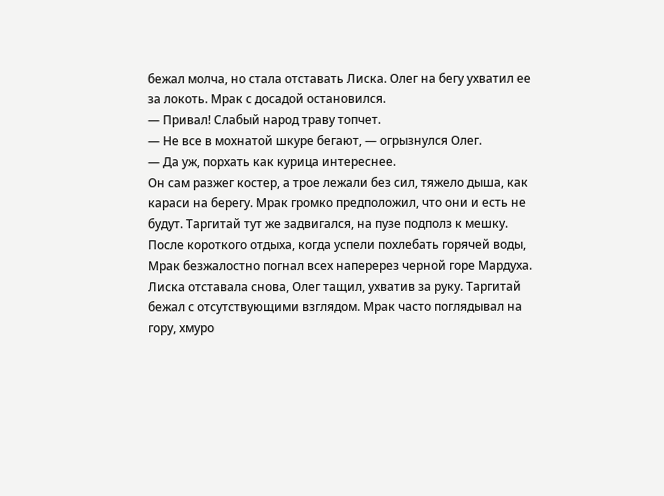бежал молча, но стала отставать Лиска. Олег на бегу ухватил ее за локоть. Мрак с досадой остановился.
— Привал! Слабый народ траву топчет.
— Не все в мохнатой шкуре бегают, — огрызнулся Олег.
— Да уж, порхать как курица интереснее.
Он сам разжег костер, а трое лежали без сил, тяжело дыша, как караси на берегу. Мрак громко предположил, что они и есть не будут. Таргитай тут же задвигался, на пузе подполз к мешку.
После короткого отдыха, когда успели похлебать горячей воды, Мрак безжалостно погнал всех наперерез черной горе Мардуха. Лиска отставала снова, Олег тащил, ухватив за руку. Таргитай бежал с отсутствующими взглядом. Мрак часто поглядывал на гору, хмуро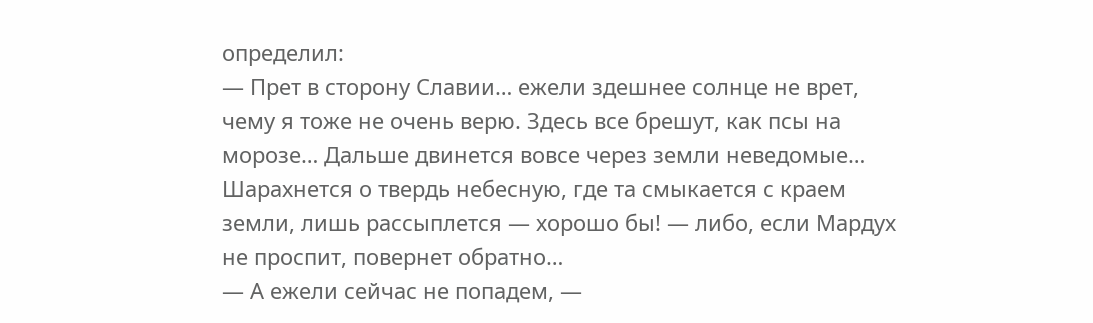определил:
— Прет в сторону Славии… ежели здешнее солнце не врет, чему я тоже не очень верю. Здесь все брешут, как псы на морозе… Дальше двинется вовсе через земли неведомые… Шарахнется о твердь небесную, где та смыкается с краем земли, лишь рассыплется — хорошо бы! — либо, если Мардух не проспит, повернет обратно…
— А ежели сейчас не попадем, —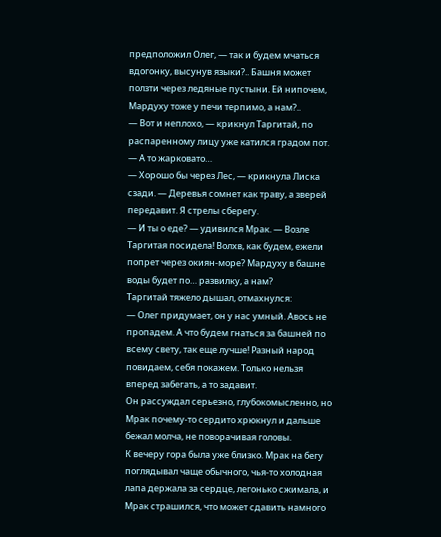предположил Олег, — так и будем мчаться вдогонку, высунув языки?.. Башня может ползти через ледяные пустыни. Ей нипочем, Мардуху тоже у печи терпимо, а нам?..
— Вот и неплохо, — крикнул Таргитай, по распаренному лицу уже катился градом пот. — А то жарковато…
— Хорошо бы через Лес, — крикнула Лиска сзади. — Деревья сомнет как траву, а зверей передавит. Я стрелы сберегу.
— И ты о еде? — удивился Мрак. — Возле Таргитая посидела! Волхв, как будем, ежели попрет через окиян-море? Мардуху в башне воды будет по… развилку, а нам?
Таргитай тяжело дышал, отмахнулся:
— Олег придумает, он у нас умный. Авось не пропадем. А что будем гнаться за башней по всему свету, так еще лучше! Разный народ повидаем, себя покажем. Только нельзя вперед забегать, а то задавит.
Он рассуждал серьезно, глубокомысленно, но Мрак почему-то сердито хрюкнул и дальше бежал молча, не поворачивая головы.
К вечеру гора была уже близко. Мрак на бегу поглядывал чаще обычного, чья-то холодная лапа держала за сердце, легонько сжимала, и Мрак страшился, что может сдавить намного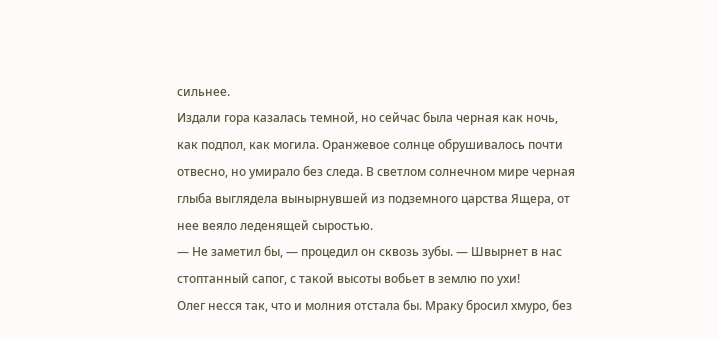сильнее.
Издали гора казалась темной, но сейчас была черная как ночь, как подпол, как могила. Оранжевое солнце обрушивалось почти отвесно, но умирало без следа. В светлом солнечном мире черная глыба выглядела вынырнувшей из подземного царства Ящера, от нее веяло леденящей сыростью.
— Не заметил бы, — процедил он сквозь зубы. — Швырнет в нас стоптанный сапог, с такой высоты вобьет в землю по ухи!
Олег несся так, что и молния отстала бы. Мраку бросил хмуро, без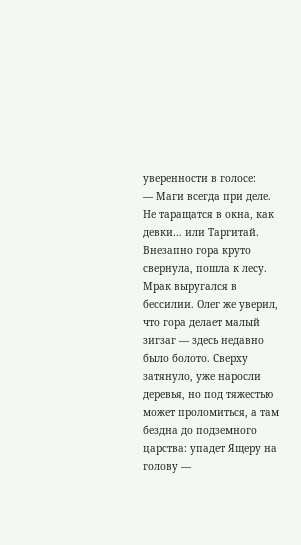уверенности в голосе:
— Маги всегда при деле. Не таращатся в окна, как девки… или Таргитай.
Внезапно гора круто свернула, пошла к лесу. Мрак выругался в бессилии. Олег же уверил, что гора делает малый зигзаг — здесь недавно было болото. Сверху затянуло, уже наросли деревья, но под тяжестью может проломиться, а там бездна до подземного царства: упадет Ящеру на голову —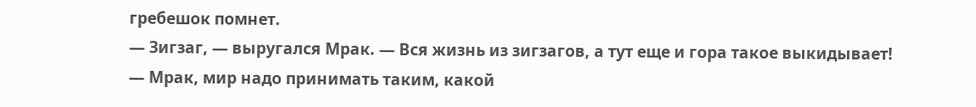гребешок помнет.
— Зигзаг, — выругался Мрак. — Вся жизнь из зигзагов, а тут еще и гора такое выкидывает!
— Мрак, мир надо принимать таким, какой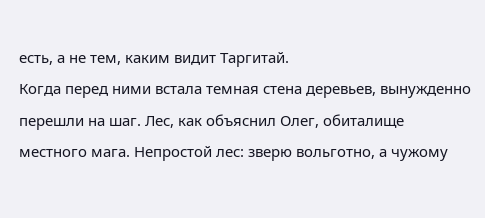есть, а не тем, каким видит Таргитай.
Когда перед ними встала темная стена деревьев, вынужденно перешли на шаг. Лес, как объяснил Олег, обиталище местного мага. Непростой лес: зверю вольготно, а чужому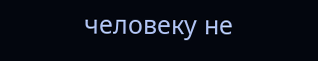человеку не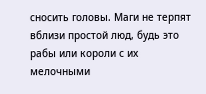сносить головы. Маги не терпят вблизи простой люд, будь это рабы или короли с их мелочными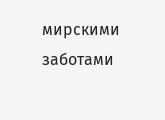мирскими заботами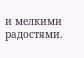и мелкими радостями.